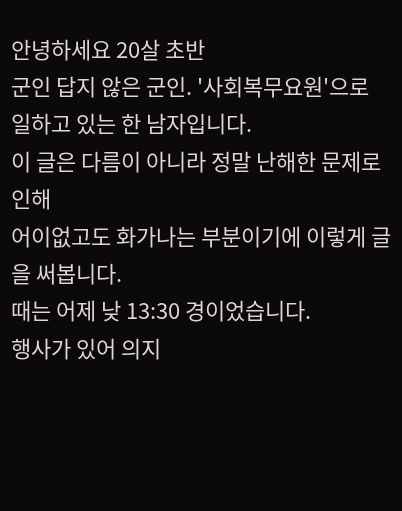안녕하세요 20살 초반
군인 답지 않은 군인. '사회복무요원'으로 일하고 있는 한 남자입니다.
이 글은 다름이 아니라 정말 난해한 문제로 인해
어이없고도 화가나는 부분이기에 이렇게 글을 써봅니다.
때는 어제 낮 13:30 경이었습니다.
행사가 있어 의지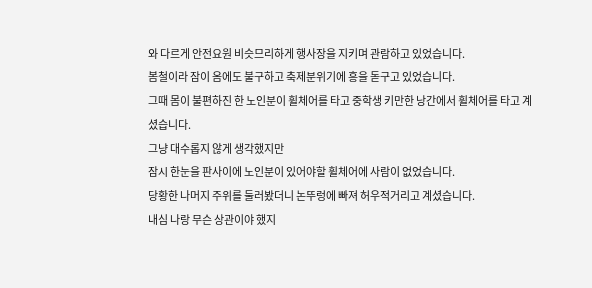와 다르게 안전요원 비슷므리하게 행사장을 지키며 관람하고 있었습니다.
봄철이라 잠이 옴에도 불구하고 축제분위기에 흥을 돋구고 있었습니다.
그때 몸이 불편하진 한 노인분이 휠체어를 타고 중학생 키만한 낭간에서 휠체어를 타고 계셨습니다.
그냥 대수롭지 않게 생각했지만
잠시 한눈을 판사이에 노인분이 있어야할 휠체어에 사람이 없었습니다.
당황한 나머지 주위를 둘러봤더니 논뚜렁에 빠져 허우적거리고 계셨습니다.
내심 나랑 무슨 상관이야 했지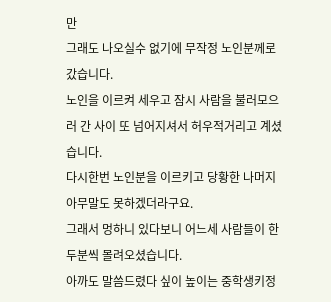만
그래도 나오실수 없기에 무작정 노인분께로 갔습니다.
노인을 이르켜 세우고 잠시 사람을 불러모으러 간 사이 또 넘어지셔서 허우적거리고 계셨습니다.
다시한번 노인분을 이르키고 당황한 나머지 아무말도 못하겠더라구요.
그래서 멍하니 있다보니 어느세 사람들이 한두분씩 몰려오셨습니다.
아까도 말씀드렸다 싶이 높이는 중학생키정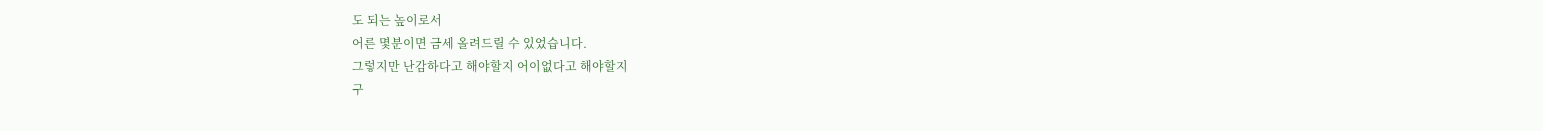도 되는 높이로서
어른 몇분이면 금세 올려드릴 수 있었습니다.
그렇지만 난감하다고 해야할지 어이없다고 해야할지
구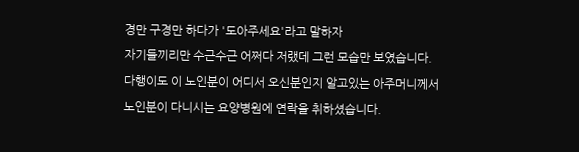경만 구경만 하다가 '도아주세요'라고 말하자
자기들끼리만 수근수근 어쩌다 저랬데 그런 모습만 보였습니다.
다행이도 이 노인분이 어디서 오신분인지 알고있는 아주머니께서
노인분이 다니시는 요양병원에 연락을 취하셨습니다.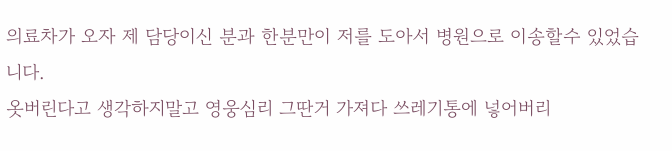의료차가 오자 제 담당이신 분과 한분만이 저를 도아서 병원으로 이송할수 있었습니다.
옷버린다고 생각하지말고 영웅심리 그딴거 가져다 쓰레기통에 넣어버리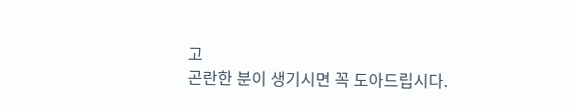고
곤란한 분이 생기시면 꼭 도아드립시다.